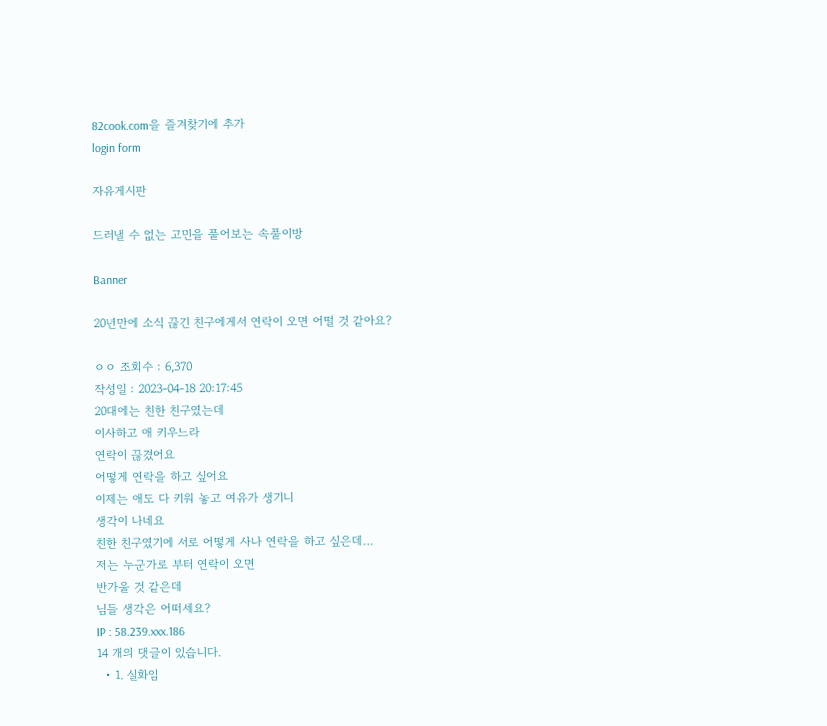82cook.com을 즐겨찾기에 추가
login form

자유게시판

드러낼 수 없는 고민을 풀어보는 속풀이방

Banner

20년만에 소식 끊긴 친구에게서 연락이 오면 어떨 것 같아요?

ㅇㅇ 조회수 : 6,370
작성일 : 2023-04-18 20:17:45
20대에는 친한 친구였는데
이사하고 애 키우느라
연락이 끊겼어요
어떻게 연락을 하고 싶어요
이제는 애도 다 키워 놓고 여유가 생기니
생각이 나네요
친한 친구였기에 서로 어떻게 사나 연락을 하고 싶은데…
저는 누군가로 부터 연락이 오면
반가울 것 같은데
님들 생각은 어떠세요?
IP : 58.239.xxx.186
14 개의 댓글이 있습니다.
  • 1. 실화임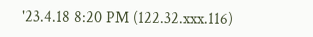'23.4.18 8:20 PM (122.32.xxx.116)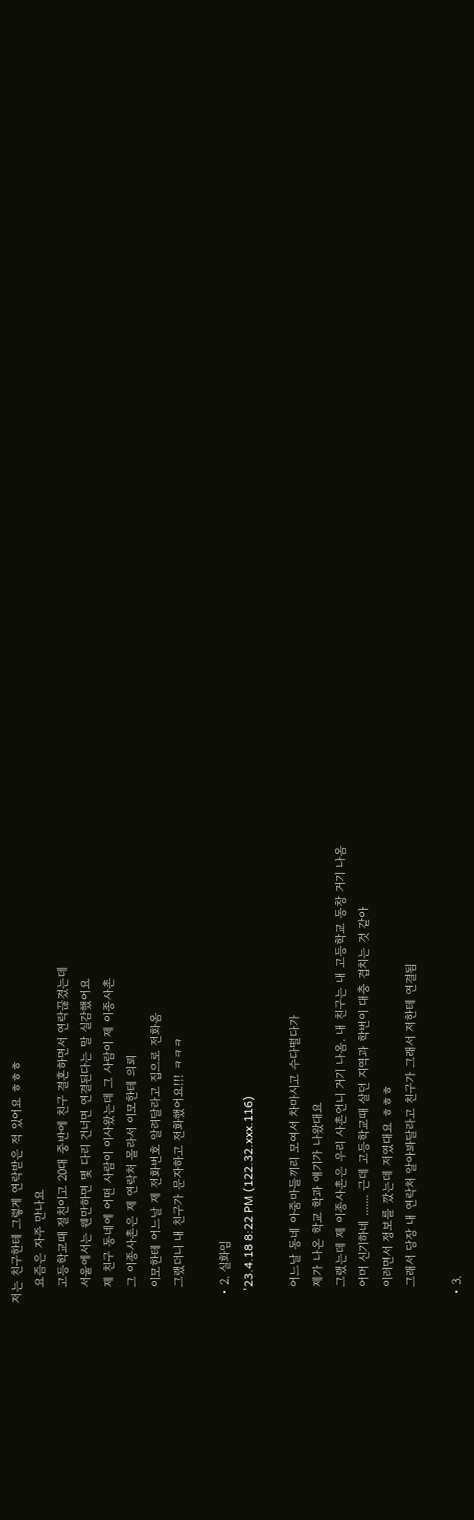저는 친구한테 그렇게 연락받은 적 있어요 ㅎㅎㅎ
    요즘은 자주 만나요
    고등학교때 절친이고 20대 중반에 친구 결혼하면서 연락끊겼는데
    서울에서는 웬만하면 몇 다리 건너면 연결된다는 말 실감했어요
    제 친구 동네에 어떤 사람이 이사왔는데 그 사람이 제 이종사촌
    그 이종사촌은 제 연락처 몰라서 이모한테 의뢰
    이모한테 어느날 제 전화번호 알려달라고 집으로 전화옴
    그랬더니 내 친구가 문자하고 전화했어요!!! ㅋㅋㅋ

  • 2. 실화임
    '23.4.18 8:22 PM (122.32.xxx.116)

    어느날 동네 아줌마들끼리 모여서 차마시고 수다떨다가
    제가 나온 학교 학과 얘기가 나왔대요
    그랬는데 제 이종사촌은 우리 사촌언니 거기 나옴. 내 친구는 내 고등학교 동창 거기 나옴
    어머 신기하네 ....... 근데 고등학교때 살던 지역과 학번이 대충 겹치는 것 같아
    이러면서 정보를 깠는데 저였대요 ㅎㅎㅎ
    그래서 당장 내 연락처 알아봐달라고 친구가 그래서 저한테 연결됨

  • 3.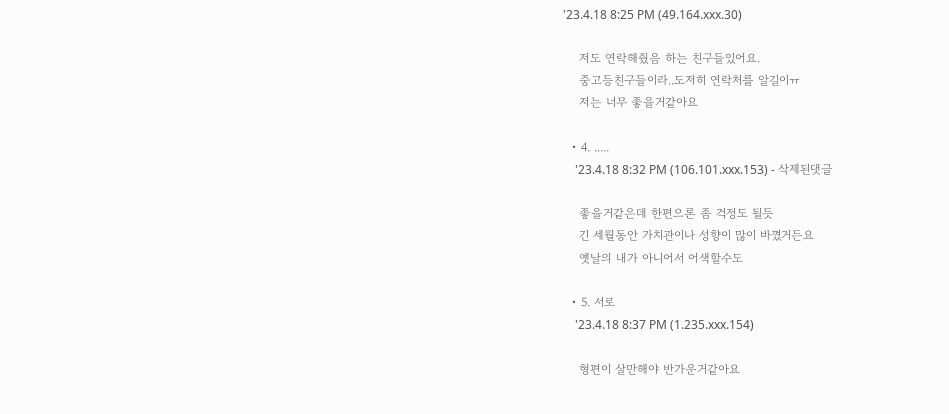'23.4.18 8:25 PM (49.164.xxx.30)

    저도 연락해줬음 하는 친구들있어요.
    중고등친구들이라..도저히 연락처를 알길이ㅠ
    저는 너무 좋을거같아요

  • 4. .....
    '23.4.18 8:32 PM (106.101.xxx.153) - 삭제된댓글

    좋을거같은데 한편으론 좀 걱정도 될듯
    긴 세월동안 가치관이나 성향이 많이 바꼈거든요
    옛날의 내가 아니어서 어색할수도

  • 5. 서로
    '23.4.18 8:37 PM (1.235.xxx.154)

    형편이 살만해야 반가운거같아요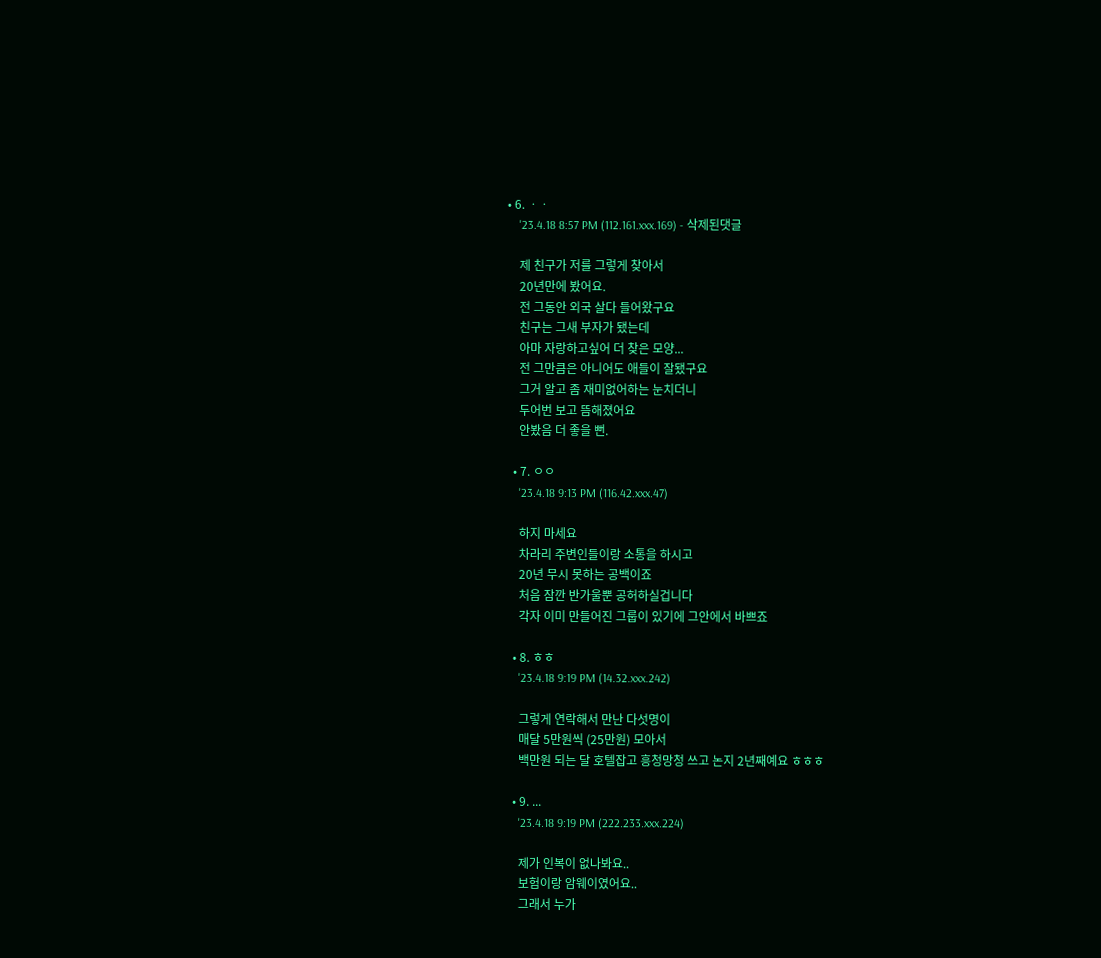• 6. ㆍㆍ
    '23.4.18 8:57 PM (112.161.xxx.169) - 삭제된댓글

    제 친구가 저를 그렇게 찾아서
    20년만에 봤어요.
    전 그동안 외국 살다 들어왔구요
    친구는 그새 부자가 됐는데
    아마 자랑하고싶어 더 찾은 모양...
    전 그만큼은 아니어도 애들이 잘됐구요
    그거 알고 좀 재미없어하는 눈치더니
    두어번 보고 뜸해졌어요
    안봤음 더 좋을 뻔.

  • 7. ㅇㅇ
    '23.4.18 9:13 PM (116.42.xxx.47)

    하지 마세요
    차라리 주변인들이랑 소통을 하시고
    20년 무시 못하는 공백이죠
    처음 잠깐 반가울뿐 공허하실겁니다
    각자 이미 만들어진 그룹이 있기에 그안에서 바쁘죠

  • 8. ㅎㅎ
    '23.4.18 9:19 PM (14.32.xxx.242)

    그렇게 연락해서 만난 다섯명이
    매달 5만원씩 (25만원) 모아서
    백만원 되는 달 호텔잡고 흥청망청 쓰고 논지 2년째예요 ㅎㅎㅎ

  • 9. ...
    '23.4.18 9:19 PM (222.233.xxx.224)

    제가 인복이 없나봐요..
    보험이랑 암웨이였어요..
    그래서 누가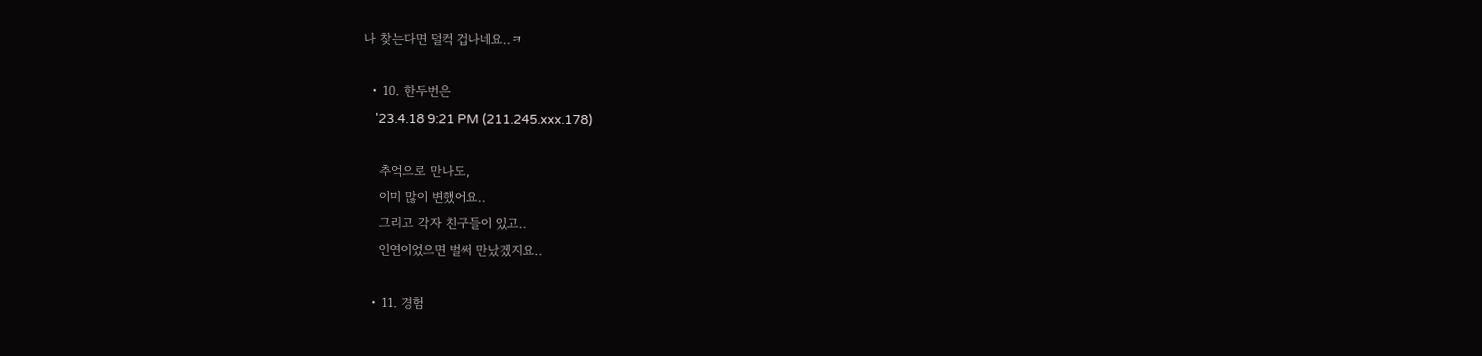나 찾는다면 덜컥 겁나네요..ㅋ

  • 10. 한두번은
    '23.4.18 9:21 PM (211.245.xxx.178)

    추억으로 만나도,
    이미 많이 변했어요..
    그리고 각자 친구들이 있고..
    인연이었으면 벌써 만났겠지요..

  • 11. 경험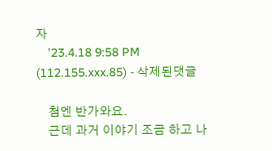자
    '23.4.18 9:58 PM (112.155.xxx.85) - 삭제된댓글

    첨엔 반가와요.
    근데 과거 이야기 조금 하고 나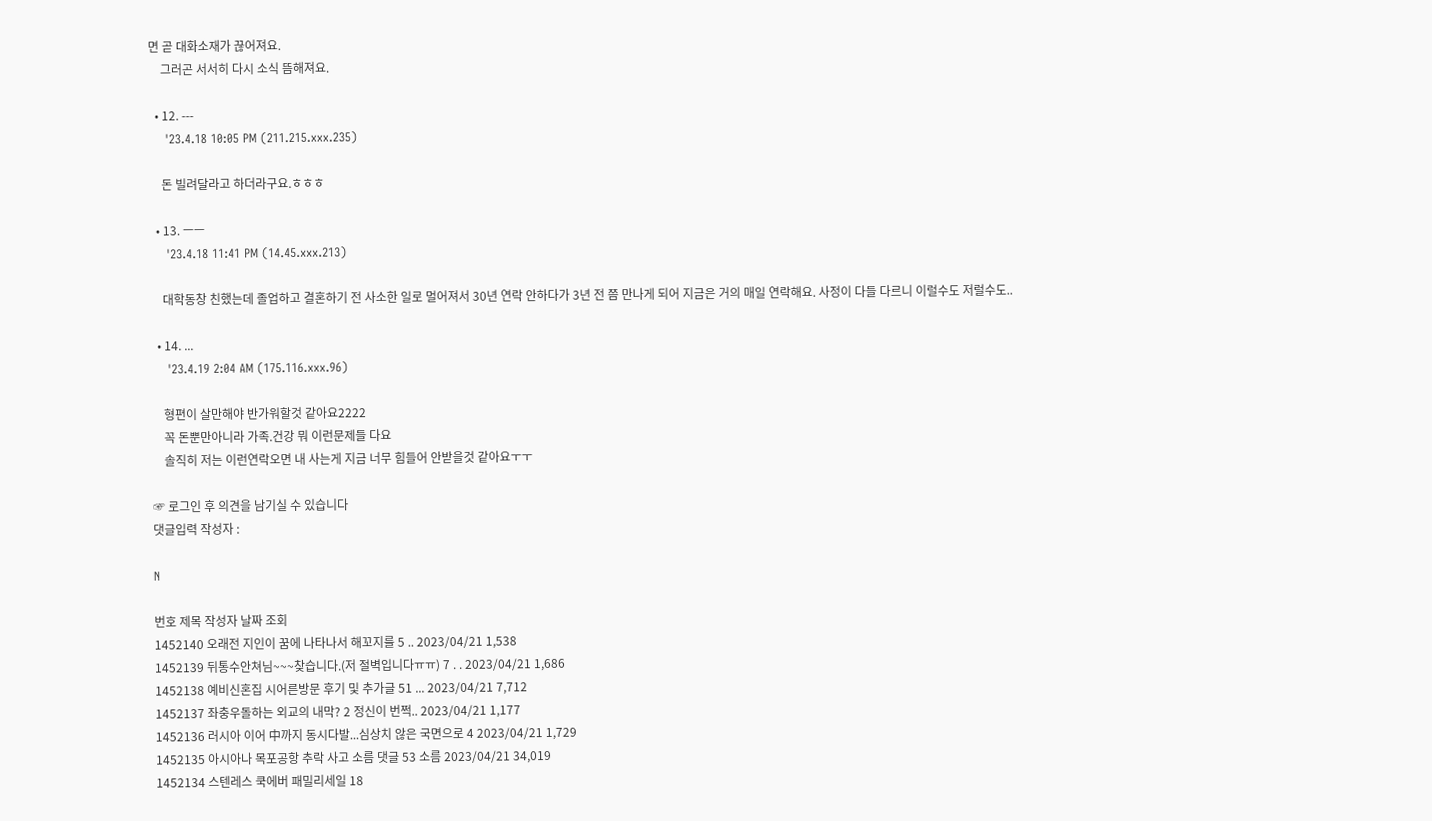면 곧 대화소재가 끊어져요.
    그러곤 서서히 다시 소식 뜸해져요.

  • 12. ---
    '23.4.18 10:05 PM (211.215.xxx.235)

    돈 빌려달라고 하더라구요.ㅎㅎㅎ

  • 13. ㅡㅡ
    '23.4.18 11:41 PM (14.45.xxx.213)

    대학동창 친했는데 졸업하고 결혼하기 전 사소한 일로 멀어져서 30년 연락 안하다가 3년 전 쯤 만나게 되어 지금은 거의 매일 연락해요. 사정이 다들 다르니 이럴수도 저럴수도..

  • 14. ...
    '23.4.19 2:04 AM (175.116.xxx.96)

    형편이 살만해야 반가워할것 같아요2222
    꼭 돈뿐만아니라 가족.건강 뭐 이런문제들 다요
    솔직히 저는 이런연락오면 내 사는게 지금 너무 힘들어 안받을것 같아요ㅜㅜ

☞ 로그인 후 의견을 남기실 수 있습니다
댓글입력 작성자 :

N

번호 제목 작성자 날짜 조회
1452140 오래전 지인이 꿈에 나타나서 해꼬지를 5 .. 2023/04/21 1,538
1452139 뒤통수안쳐님~~~찾습니다.(저 절벽입니다ㅠㅠ) 7 . . 2023/04/21 1,686
1452138 예비신혼집 시어른방문 후기 및 추가글 51 ... 2023/04/21 7,712
1452137 좌충우돌하는 외교의 내막? 2 정신이 번쩍.. 2023/04/21 1,177
1452136 러시아 이어 中까지 동시다발...심상치 않은 국면으로 4 2023/04/21 1,729
1452135 아시아나 목포공항 추락 사고 소름 댓글 53 소름 2023/04/21 34,019
1452134 스텐레스 쿡에버 패밀리세일 18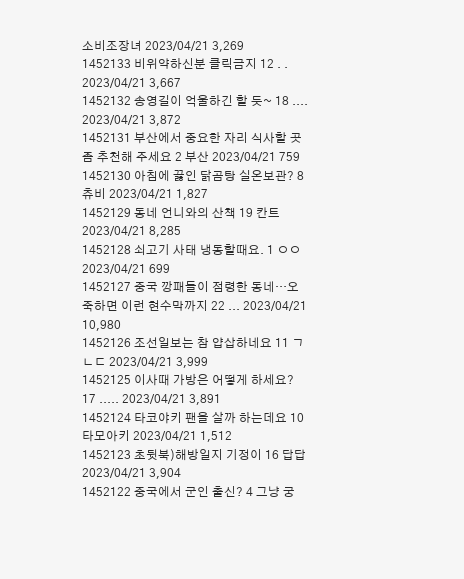소비조장녀 2023/04/21 3,269
1452133 비위약하신분 클릭금지 12 . . 2023/04/21 3,667
1452132 송영길이 억울하긴 할 듯~ 18 .... 2023/04/21 3,872
1452131 부산에서 중요한 자리 식사할 곳 좀 추천해 주세요 2 부산 2023/04/21 759
1452130 아침에 끓인 닭곰탕 실온보관? 8 츄비 2023/04/21 1,827
1452129 동네 언니와의 산책 19 칸트 2023/04/21 8,285
1452128 쇠고기 사태 냉동할때요. 1 ㅇㅇ 2023/04/21 699
1452127 중국 깡패들이 점령한 동네…오죽하면 이런 현수막까지 22 ... 2023/04/21 10,980
1452126 조선일보는 참 얍삽하네요 11 ㄱㄴㄷ 2023/04/21 3,999
1452125 이사때 가방은 어떻게 하세요? 17 ..... 2023/04/21 3,891
1452124 타코야키 팬을 살까 하는데요 10 타모아키 2023/04/21 1,512
1452123 초뒷북)해방일지 기정이 16 답답 2023/04/21 3,904
1452122 중국에서 군인 출신? 4 그냥 궁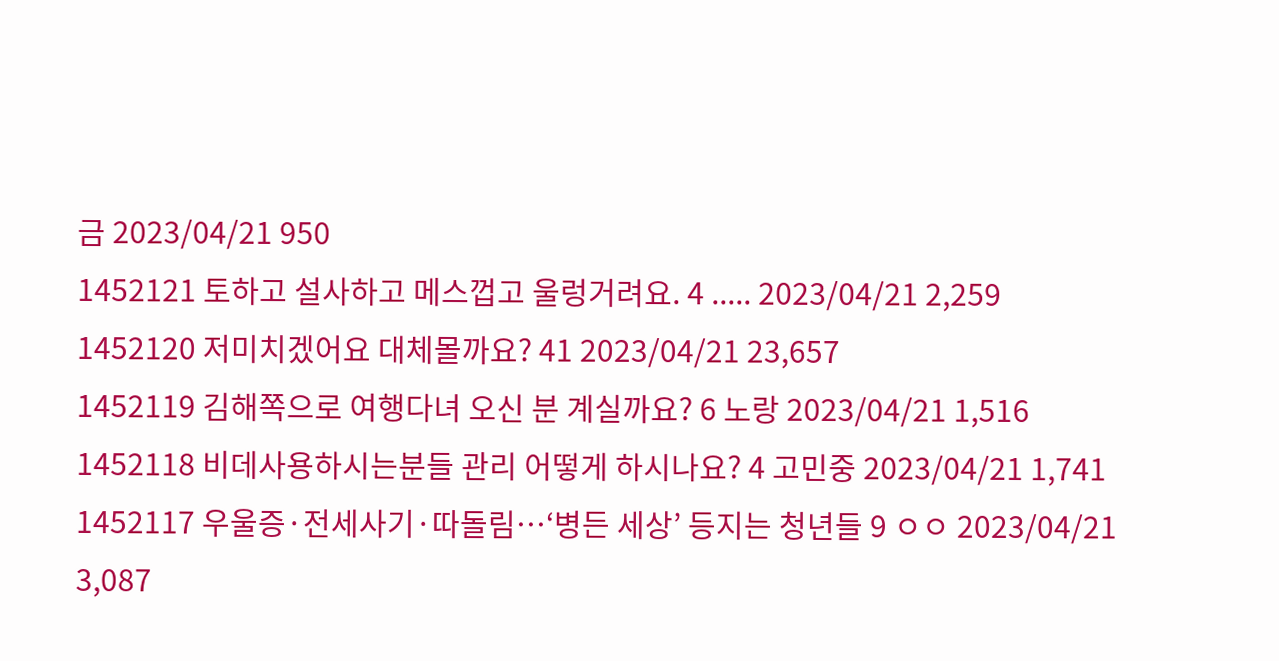금 2023/04/21 950
1452121 토하고 설사하고 메스껍고 울렁거려요. 4 ..... 2023/04/21 2,259
1452120 저미치겠어요 대체몰까요? 41 2023/04/21 23,657
1452119 김해쪽으로 여행다녀 오신 분 계실까요? 6 노랑 2023/04/21 1,516
1452118 비데사용하시는분들 관리 어떻게 하시나요? 4 고민중 2023/04/21 1,741
1452117 우울증·전세사기·따돌림…‘병든 세상’ 등지는 청년들 9 ㅇㅇ 2023/04/21 3,087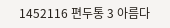1452116 편두통 3 아름다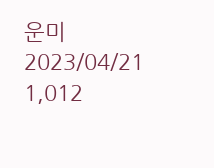운미 2023/04/21 1,012